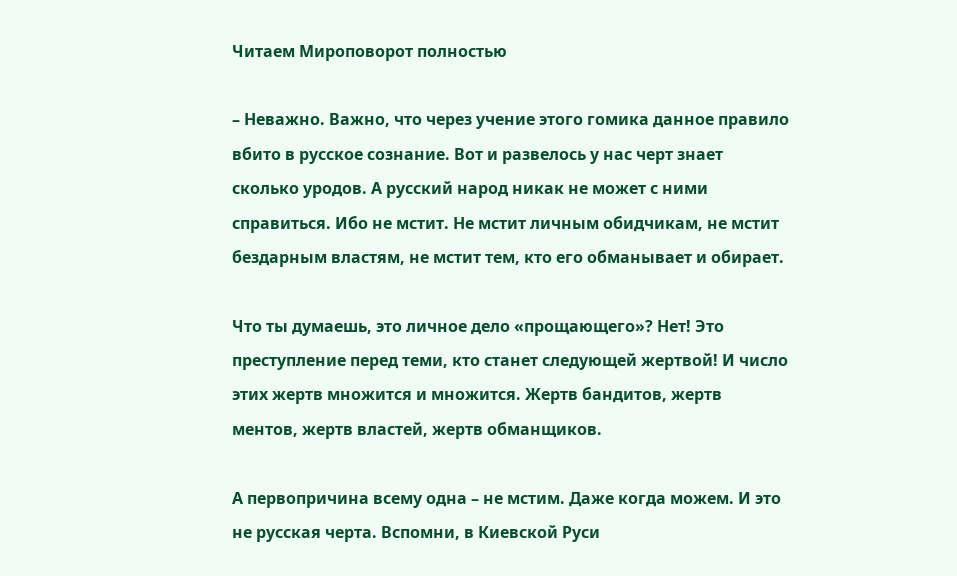Читаем Мироповорот полностью

– Неважно. Важно, что через учение этого гомика данное правило вбито в русское сознание. Вот и развелось у нас черт знает сколько уродов. А русский народ никак не может с ними справиться. Ибо не мстит. Не мстит личным обидчикам, не мстит бездарным властям, не мстит тем, кто его обманывает и обирает.

Что ты думаешь, это личное дело «прощающего»? Нет! Это преступление перед теми, кто станет следующей жертвой! И число этих жертв множится и множится. Жертв бандитов, жертв ментов, жертв властей, жертв обманщиков.

А первопричина всему одна – не мстим. Даже когда можем. И это не русская черта. Вспомни, в Киевской Руси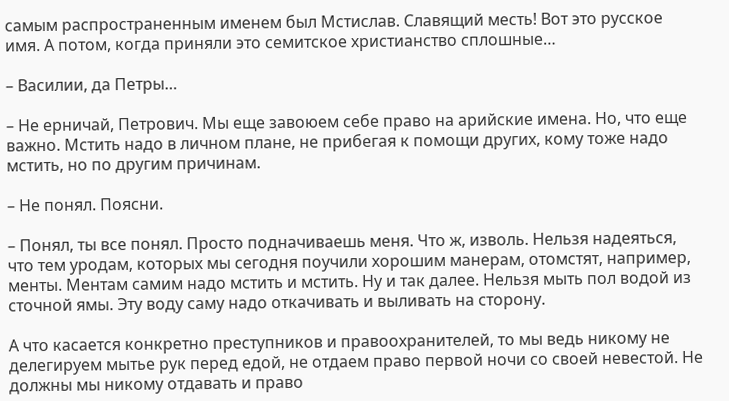самым распространенным именем был Мстислав. Славящий месть! Вот это русское имя. А потом, когда приняли это семитское христианство сплошные…

– Василии, да Петры…

– Не ерничай, Петрович. Мы еще завоюем себе право на арийские имена. Но, что еще важно. Мстить надо в личном плане, не прибегая к помощи других, кому тоже надо мстить, но по другим причинам.

– Не понял. Поясни.

– Понял, ты все понял. Просто подначиваешь меня. Что ж, изволь. Нельзя надеяться, что тем уродам, которых мы сегодня поучили хорошим манерам, отомстят, например, менты. Ментам самим надо мстить и мстить. Ну и так далее. Нельзя мыть пол водой из сточной ямы. Эту воду саму надо откачивать и выливать на сторону.

А что касается конкретно преступников и правоохранителей, то мы ведь никому не делегируем мытье рук перед едой, не отдаем право первой ночи со своей невестой. Не должны мы никому отдавать и право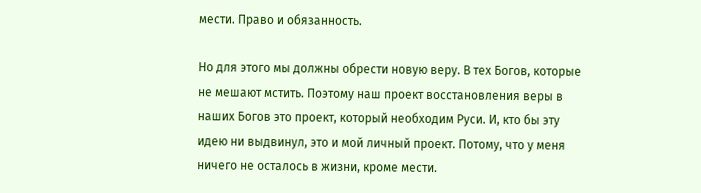мести. Право и обязанность.

Но для этого мы должны обрести новую веру. В тех Богов, которые не мешают мстить. Поэтому наш проект восстановления веры в наших Богов это проект, который необходим Руси. И, кто бы эту идею ни выдвинул, это и мой личный проект. Потому, что у меня ничего не осталось в жизни, кроме мести.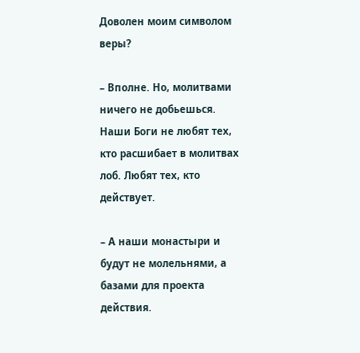Доволен моим символом веры?

– Вполне. Но, молитвами ничего не добьешься. Наши Боги не любят тех, кто расшибает в молитвах лоб. Любят тех, кто действует.

– А наши монастыри и будут не молельнями, а базами для проекта действия.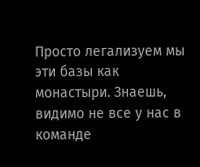Просто легализуем мы эти базы как монастыри. Знаешь, видимо не все у нас в команде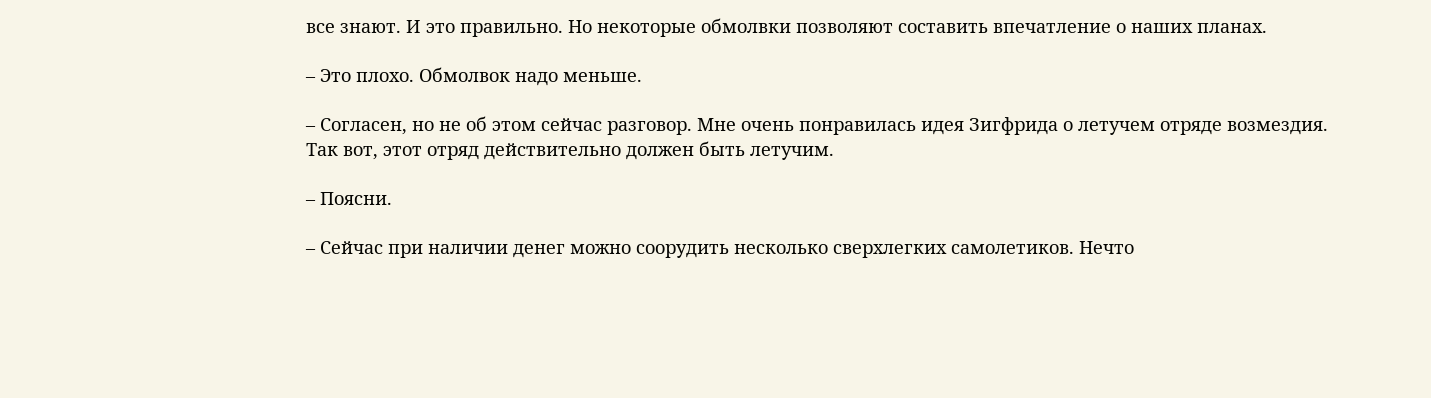все знают. И это правильно. Но некоторые обмолвки позволяют составить впечатление о наших планах.

– Это плохо. Обмолвок надо меньше.

– Согласен, но не об этом сейчас разговор. Мне очень понравилась идея Зигфрида о летучем отряде возмездия. Так вот, этот отряд действительно должен быть летучим.

– Поясни.

– Сейчас при наличии денег можно соорудить несколько сверхлегких самолетиков. Нечто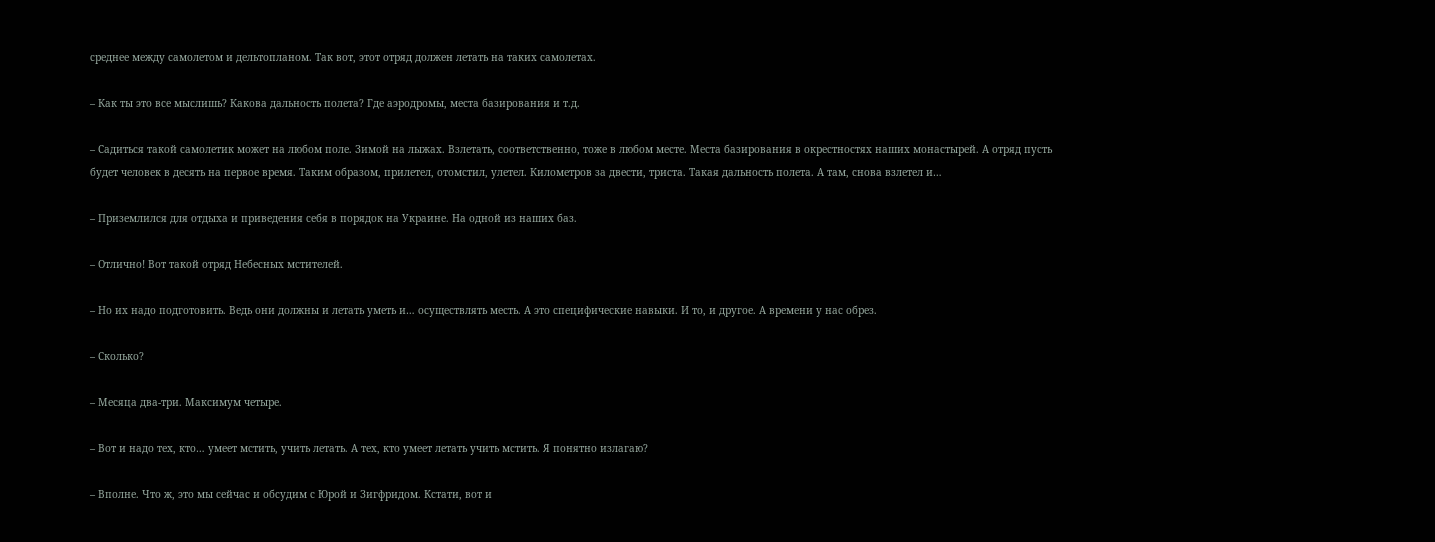среднее между самолетом и дельтопланом. Так вот, этот отряд должен летать на таких самолетах.

– Как ты это все мыслишь? Какова дальность полета? Где аэродромы, места базирования и т.д.

– Садиться такой самолетик может на любом поле. Зимой на лыжах. Взлетать, соответственно, тоже в любом месте. Места базирования в окрестностях наших монастырей. А отряд пусть будет человек в десять на первое время. Таким образом, прилетел, отомстил, улетел. Километров за двести, триста. Такая дальность полета. А там, снова взлетел и…

– Приземлился для отдыха и приведения себя в порядок на Украине. На одной из наших баз.

– Отлично! Вот такой отряд Небесных мстителей.

– Но их надо подготовить. Ведь они должны и летать уметь и… осуществлять месть. А это специфические навыки. И то, и другое. А времени у нас обрез.

– Сколько?

– Месяца два-три. Максимум четыре.

– Вот и надо тех, кто… умеет мстить, учить летать. А тех, кто умеет летать учить мстить. Я понятно излагаю?

– Вполне. Что ж, это мы сейчас и обсудим с Юрой и Зигфридом. Кстати, вот и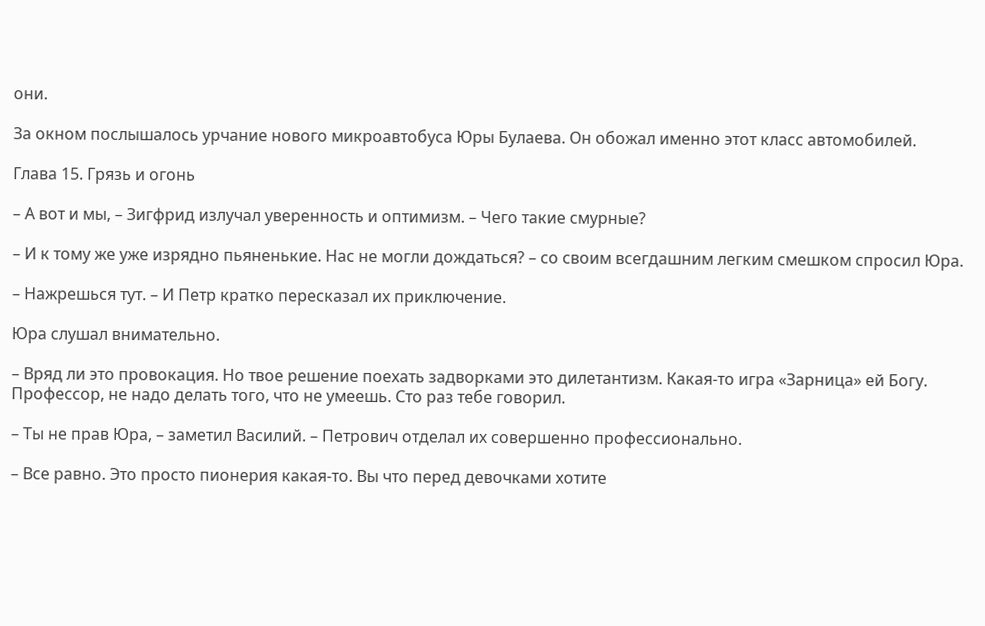они.

За окном послышалось урчание нового микроавтобуса Юры Булаева. Он обожал именно этот класс автомобилей.

Глава 15. Грязь и огонь

– А вот и мы, – Зигфрид излучал уверенность и оптимизм. – Чего такие смурные?

– И к тому же уже изрядно пьяненькие. Нас не могли дождаться? – со своим всегдашним легким смешком спросил Юра.

– Нажрешься тут. – И Петр кратко пересказал их приключение.

Юра слушал внимательно.

– Вряд ли это провокация. Но твое решение поехать задворками это дилетантизм. Какая-то игра «Зарница» ей Богу. Профессор, не надо делать того, что не умеешь. Сто раз тебе говорил.

– Ты не прав Юра, – заметил Василий. – Петрович отделал их совершенно профессионально.

– Все равно. Это просто пионерия какая-то. Вы что перед девочками хотите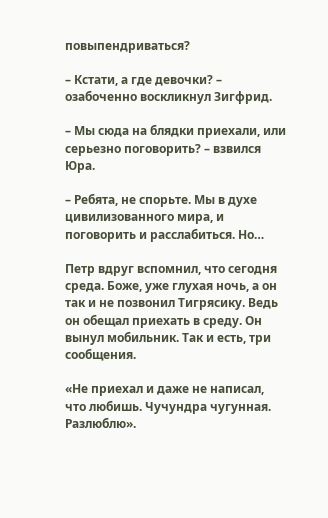повыпендриваться?

– Кстати, а где девочки? – озабоченно воскликнул Зигфрид.

– Мы сюда на блядки приехали, или серьезно поговорить? – взвился Юра.

– Ребята, не спорьте. Мы в духе цивилизованного мира, и поговорить и расслабиться. Но…

Петр вдруг вспомнил, что сегодня среда. Боже, уже глухая ночь, а он так и не позвонил Тигрясику. Ведь он обещал приехать в среду. Он вынул мобильник. Так и есть, три сообщения.

«Не приехал и даже не написал, что любишь. Чучундра чугунная. Разлюблю».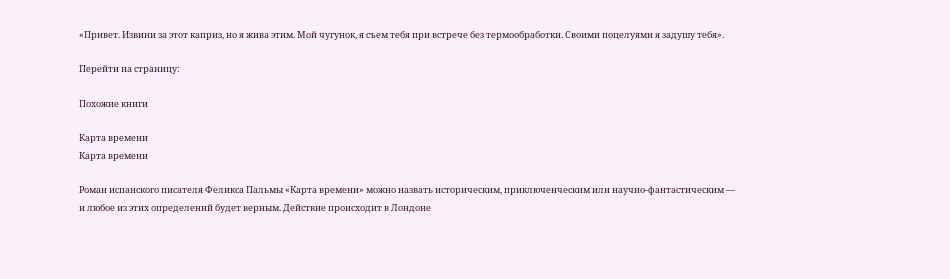«Привет. Извини за этот каприз, но я жива этим. Мой чугунок, я съем тебя при встрече без термообработки. Своими поцелуями я задушу тебя».

Перейти на страницу:

Похожие книги

Карта времени
Карта времени

Роман испанского писателя Феликса Пальмы «Карта времени» можно назвать историческим, приключенческим или научно-фантастическим — и любое из этих определений будет верным. Действие происходит в Лондоне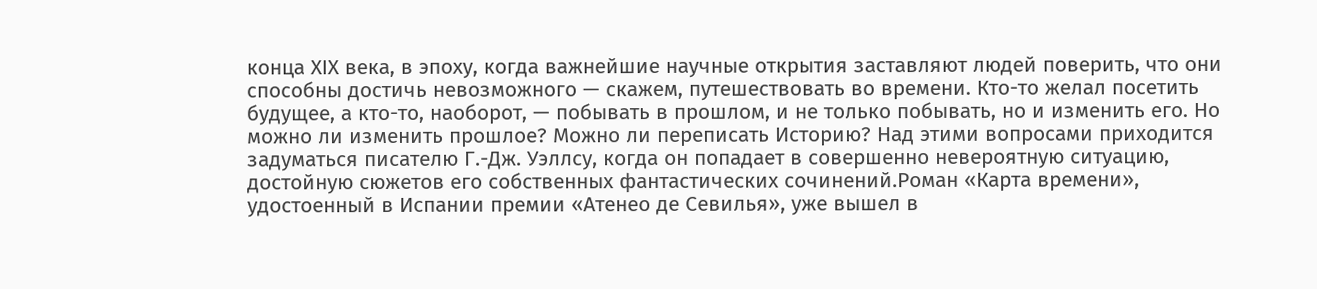конца XIX века, в эпоху, когда важнейшие научные открытия заставляют людей поверить, что они способны достичь невозможного — скажем, путешествовать во времени. Кто-то желал посетить будущее, а кто-то, наоборот, — побывать в прошлом, и не только побывать, но и изменить его. Но можно ли изменить прошлое? Можно ли переписать Историю? Над этими вопросами приходится задуматься писателю Г.-Дж. Уэллсу, когда он попадает в совершенно невероятную ситуацию, достойную сюжетов его собственных фантастических сочинений.Роман «Карта времени», удостоенный в Испании премии «Атенео де Севилья», уже вышел в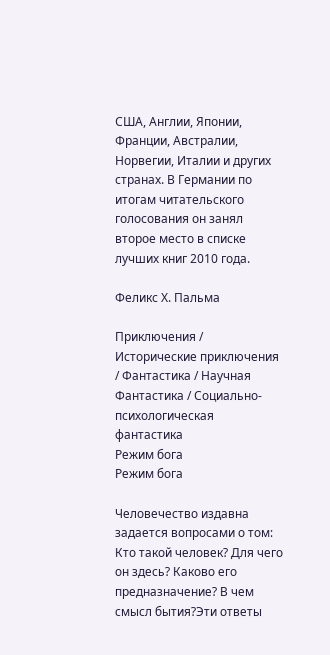США, Англии, Японии, Франции, Австралии, Норвегии, Италии и других странах. В Германии по итогам читательского голосования он занял второе место в списке лучших книг 2010 года.

Феликс Х. Пальма

Приключения / Исторические приключения / Фантастика / Научная Фантастика / Социально-психологическая фантастика
Режим бога
Режим бога

Человечество издавна задается вопросами о том: Кто такой человек? Для чего он здесь? Каково его предназначение? В чем смысл бытия?Эти ответы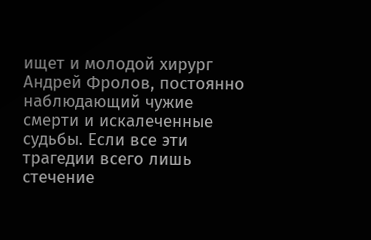ищет и молодой хирург Андрей Фролов, постоянно наблюдающий чужие смерти и искалеченные судьбы. Если все эти трагедии всего лишь стечение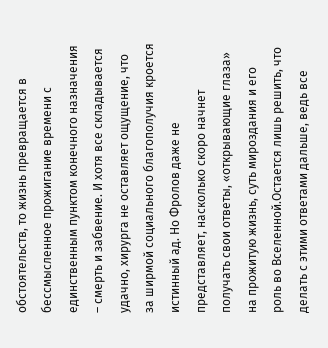обстоятельств, то жизнь превращается в бессмысленное прожигание времени с единственным пунктом конечного назначения – смерть и забвение. И хотя все складывается удачно, хирурга не оставляет ощущение, что за ширмой социального благополучия кроется истинный ад. Но Фролов даже не представляет, насколько скоро начнет получать свои ответы, «открывающие глаза» на прожитую жизнь, суть мироздания и его роль во Вселенной.Остается лишь решить, что делать с этими ответами дальше, ведь все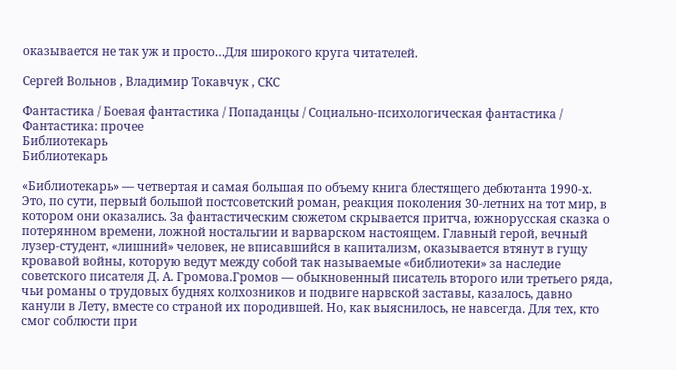оказывается не так уж и просто…Для широкого круга читателей.

Сергей Вольнов , Владимир Токавчук , СКС

Фантастика / Боевая фантастика / Попаданцы / Социально-психологическая фантастика / Фантастика: прочее
Библиотекарь
Библиотекарь

«Библиотекарь» — четвертая и самая большая по объему книга блестящего дебютанта 1990-х. Это, по сути, первый большой постсоветский роман, реакция поколения 30-летних на тот мир, в котором они оказались. За фантастическим сюжетом скрывается притча, южнорусская сказка о потерянном времени, ложной ностальгии и варварском настоящем. Главный герой, вечный лузер-студент, «лишний» человек, не вписавшийся в капитализм, оказывается втянут в гущу кровавой войны, которую ведут между собой так называемые «библиотеки» за наследие советского писателя Д. А. Громова.Громов — обыкновенный писатель второго или третьего ряда, чьи романы о трудовых буднях колхозников и подвиге нарвской заставы, казалось, давно канули в Лету, вместе со страной их породившей. Но, как выяснилось, не навсегда. Для тех, кто смог соблюсти при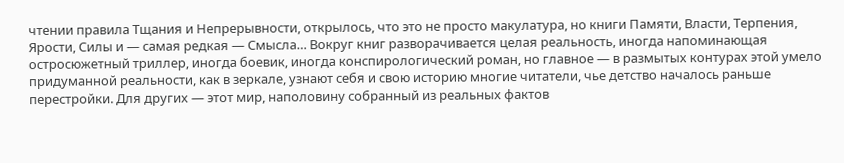чтении правила Тщания и Непрерывности, открылось, что это не просто макулатура, но книги Памяти, Власти, Терпения, Ярости, Силы и — самая редкая — Смысла… Вокруг книг разворачивается целая реальность, иногда напоминающая остросюжетный триллер, иногда боевик, иногда конспирологический роман, но главное — в размытых контурах этой умело придуманной реальности, как в зеркале, узнают себя и свою историю многие читатели, чье детство началось раньше перестройки. Для других — этот мир, наполовину собранный из реальных фактов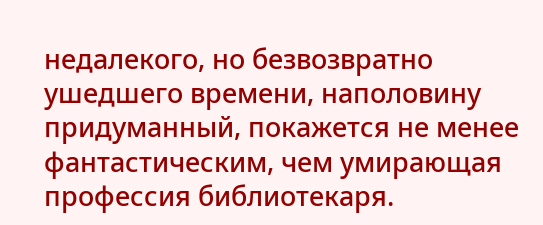недалекого, но безвозвратно ушедшего времени, наполовину придуманный, покажется не менее фантастическим, чем умирающая профессия библиотекаря.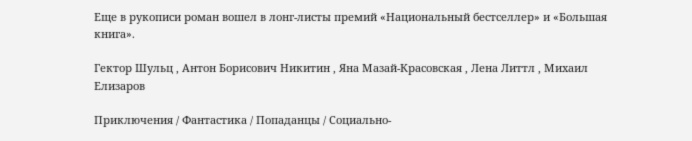Еще в рукописи роман вошел в лонг-листы премий «Национальный бестселлер» и «Большая книга».

Гектор Шульц , Антон Борисович Никитин , Яна Мазай-Красовская , Лена Литтл , Михаил Елизаров

Приключения / Фантастика / Попаданцы / Социально-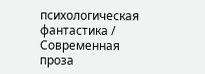психологическая фантастика / Современная проза